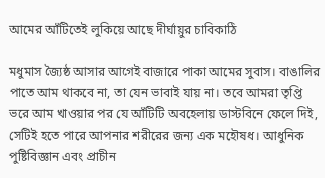আমের আঁটিতেই লুকিয়ে আছে দীর্ঘায়ুর চাবিকাঠি

মধুমাস জ্যৈষ্ঠ আসার আগেই বাজারে পাকা আমের সুবাস। বাঙালির পাতে আম থাকবে না, তা যেন ভাবাই যায় না। তবে আমরা তৃপ্তি ভরে আম খাওয়ার পর যে আঁটিটি অবহেলায় ডাস্টবিনে ফেলে দিই, সেটিই হতে পারে আপনার শরীরের জন্য এক মহৌষধ। আধুনিক পুষ্টিবিজ্ঞান এবং প্রাচীন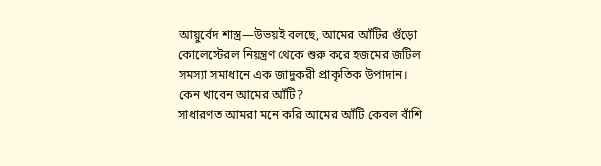আয়ুর্বেদ শাস্ত্র—উভয়ই বলছে, আমের আঁটির গুঁড়ো কোলেস্টেরল নিয়ন্ত্রণ থেকে শুরু করে হজমের জটিল সমস্যা সমাধানে এক জাদুকরী প্রাকৃতিক উপাদান।
কেন খাবেন আমের আঁটি?
সাধারণত আমরা মনে করি আমের আঁটি কেবল বাঁশি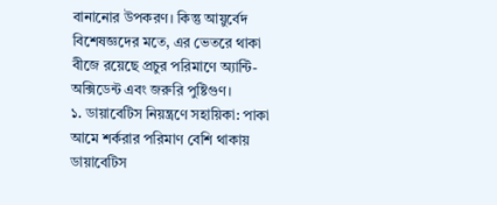বানানোর উপকরণ। কিন্তু আয়ুর্বেদ বিশেষজ্ঞদের মতে, এর ভেতরে থাকা বীজে রয়েছে প্রচুর পরিমাণে অ্যান্টি-অক্সিডেন্ট এবং জরুরি পুষ্টিগুণ।
১. ডায়াবেটিস নিয়ন্ত্রণে সহায়িকা: পাকা আমে শর্করার পরিমাণ বেশি থাকায় ডায়াবেটিস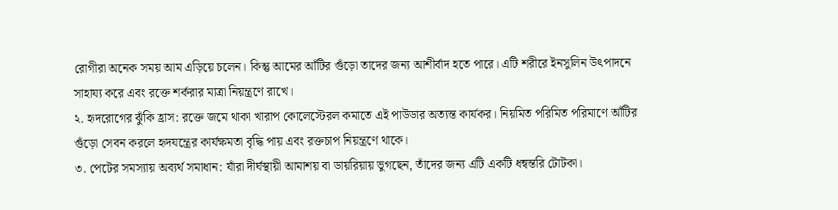রোগীরা অনেক সময় আম এড়িয়ে চলেন। কিন্তু আমের আঁটির গুঁড়ো তাদের জন্য আশীর্বাদ হতে পারে। এটি শরীরে ইনসুলিন উৎপাদনে সাহায্য করে এবং রক্তে শর্করার মাত্রা নিয়ন্ত্রণে রাখে।
২. হৃদরোগের ঝুঁকি হ্রাস: রক্তে জমে থাকা খারাপ কোলেস্টেরল কমাতে এই পাউডার অত্যন্ত কার্যকর। নিয়মিত পরিমিত পরিমাণে আঁটির গুঁড়ো সেবন করলে হৃদযন্ত্রের কার্যক্ষমতা বৃদ্ধি পায় এবং রক্তচাপ নিয়ন্ত্রণে থাকে।
৩. পেটের সমস্যায় অব্যর্থ সমাধান: যাঁরা দীর্ঘস্থায়ী আমাশয় বা ডায়রিয়ায় ভুগছেন, তাঁদের জন্য এটি একটি ধন্বন্তরি টোটকা।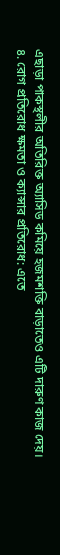এছাড়া পাকস্থলীর অতিরিক্ত অ্যাসিড কমিয়ে হজমশক্তি বাড়াতেও এটি দারুণ কাজ দেয়।
৪. রোগ প্রতিরোধ ক্ষমতা ও ক্যান্সার প্রতিরোধ: এতে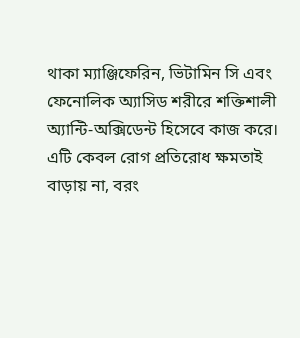থাকা ম্যাঞ্জিফেরিন, ভিটামিন সি এবং ফেনোলিক অ্যাসিড শরীরে শক্তিশালী অ্যান্টি-অক্সিডেন্ট হিসেবে কাজ করে। এটি কেবল রোগ প্রতিরোধ ক্ষমতাই বাড়ায় না, বরং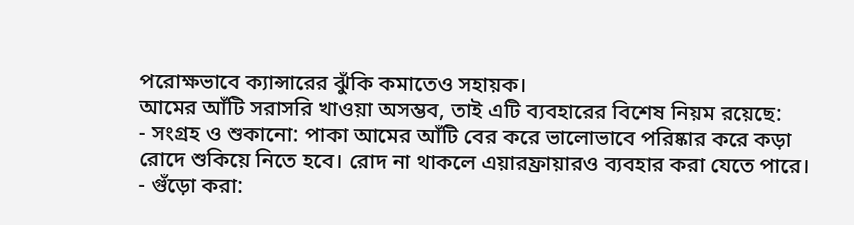পরোক্ষভাবে ক্যান্সারের ঝুঁকি কমাতেও সহায়ক।
আমের আঁটি সরাসরি খাওয়া অসম্ভব, তাই এটি ব্যবহারের বিশেষ নিয়ম রয়েছে:
- সংগ্রহ ও শুকানো: পাকা আমের আঁটি বের করে ভালোভাবে পরিষ্কার করে কড়া রোদে শুকিয়ে নিতে হবে। রোদ না থাকলে এয়ারফ্রায়ারও ব্যবহার করা যেতে পারে।
- গুঁড়ো করা: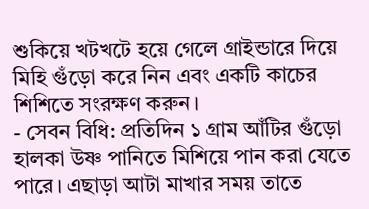শুকিয়ে খটখটে হয়ে গেলে গ্রাইন্ডারে দিয়ে মিহি গুঁড়ো করে নিন এবং একটি কাচের শিশিতে সংরক্ষণ করুন।
- সেবন বিধি: প্রতিদিন ১ গ্রাম আঁটির গুঁড়ো হালকা উষ্ণ পানিতে মিশিয়ে পান করা যেতে পারে। এছাড়া আটা মাখার সময় তাতে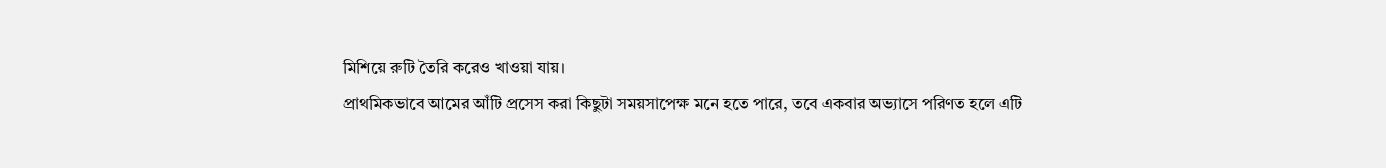মিশিয়ে রুটি তৈরি করেও খাওয়া যায়।
প্রাথমিকভাবে আমের আঁটি প্রসেস করা কিছুটা সময়সাপেক্ষ মনে হতে পারে, তবে একবার অভ্যাসে পরিণত হলে এটি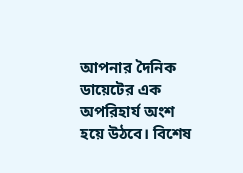আপনার দৈনিক ডায়েটের এক অপরিহার্য অংশ হয়ে উঠবে। বিশেষ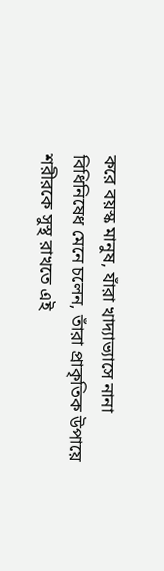করে বয়স্ক মানুষ, যাঁরা খাদ্যাভ্যাসে নানা বিধিনিষেধ মেনে চলেন, তাঁরা প্রাকৃতিক উপায়ে শরীরকে সুস্থ রাখতে এই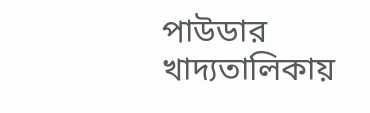পাউডার খাদ্যতালিকায়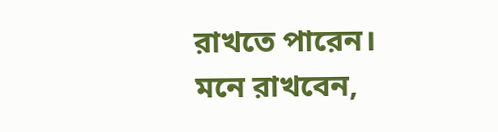রাখতে পারেন।
মনে রাখবেন,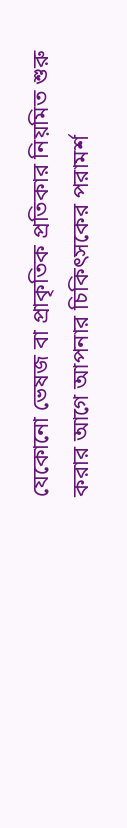যেকোনো ভেষজ বা প্রাকৃতিক প্রতিকার নিয়মিত শুরু করার আগে আপনার চিকিৎসকের পরামর্শ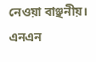নেওয়া বাঞ্ছনীয়।
এনএন